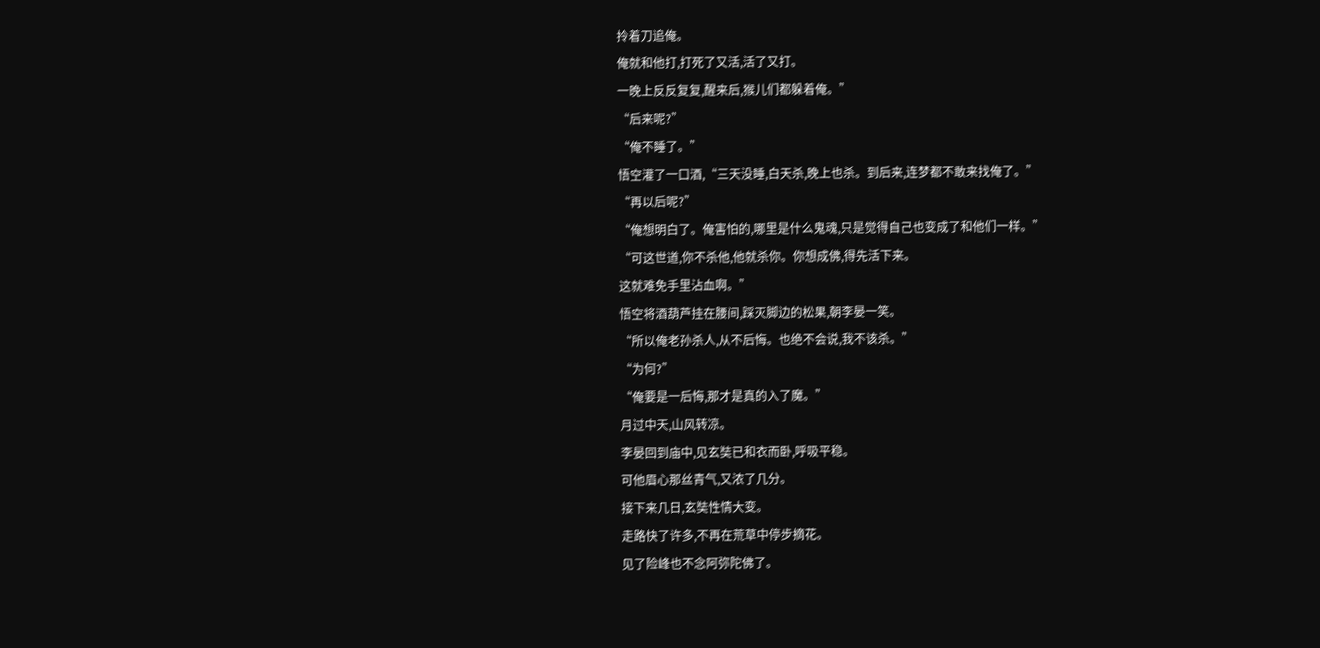拎着刀追俺。
俺就和他打,打死了又活,活了又打。
一晚上反反复复,醒来后,猴儿们都躲着俺。”
“后来呢?”
“俺不睡了。”
悟空灌了一口酒,“三天没睡,白天杀,晚上也杀。到后来,连梦都不敢来找俺了。”
“再以后呢?”
“俺想明白了。俺害怕的,哪里是什么鬼魂,只是觉得自己也变成了和他们一样。”
“可这世道,你不杀他,他就杀你。你想成佛,得先活下来。
这就难免手里沾血啊。”
悟空将酒葫芦挂在腰间,踩灭脚边的松果,朝李晏一笑。
“所以俺老孙杀人,从不后悔。也绝不会说,我不该杀。”
“为何?”
“俺要是一后悔,那才是真的入了魔。”
月过中天,山风转凉。
李晏回到庙中,见玄奘已和衣而卧,呼吸平稳。
可他眉心那丝青气,又浓了几分。
接下来几日,玄奘性情大变。
走路快了许多,不再在荒草中停步摘花。
见了险峰也不念阿弥陀佛了。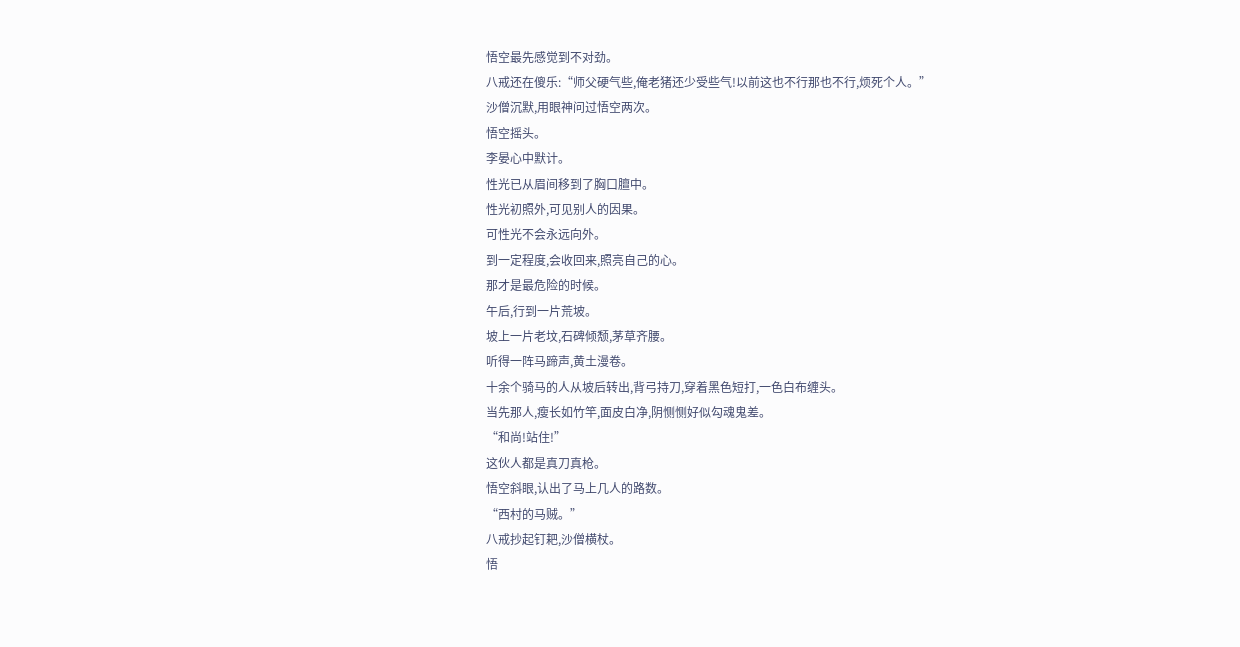悟空最先感觉到不对劲。
八戒还在傻乐:“师父硬气些,俺老猪还少受些气!以前这也不行那也不行,烦死个人。”
沙僧沉默,用眼神问过悟空两次。
悟空摇头。
李晏心中默计。
性光已从眉间移到了胸口膻中。
性光初照外,可见别人的因果。
可性光不会永远向外。
到一定程度,会收回来,照亮自己的心。
那才是最危险的时候。
午后,行到一片荒坡。
坡上一片老坟,石碑倾颓,茅草齐腰。
听得一阵马蹄声,黄土漫卷。
十余个骑马的人从坡后转出,背弓持刀,穿着黑色短打,一色白布缠头。
当先那人,瘦长如竹竿,面皮白净,阴恻恻好似勾魂鬼差。
“和尚!站住!”
这伙人都是真刀真枪。
悟空斜眼,认出了马上几人的路数。
“西村的马贼。”
八戒抄起钉耙,沙僧横杖。
悟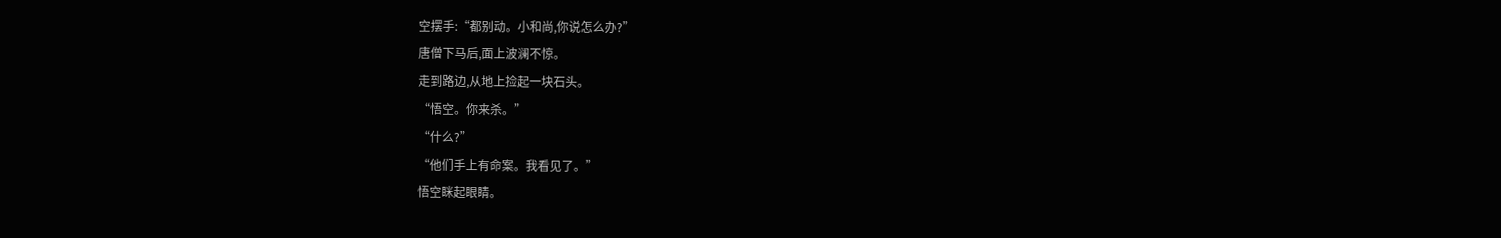空摆手:“都别动。小和尚,你说怎么办?”
唐僧下马后,面上波澜不惊。
走到路边,从地上捡起一块石头。
“悟空。你来杀。”
“什么?”
“他们手上有命案。我看见了。”
悟空眯起眼睛。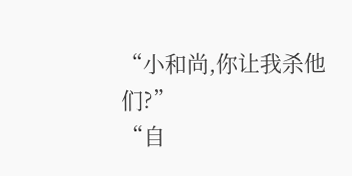“小和尚,你让我杀他们?”
“自